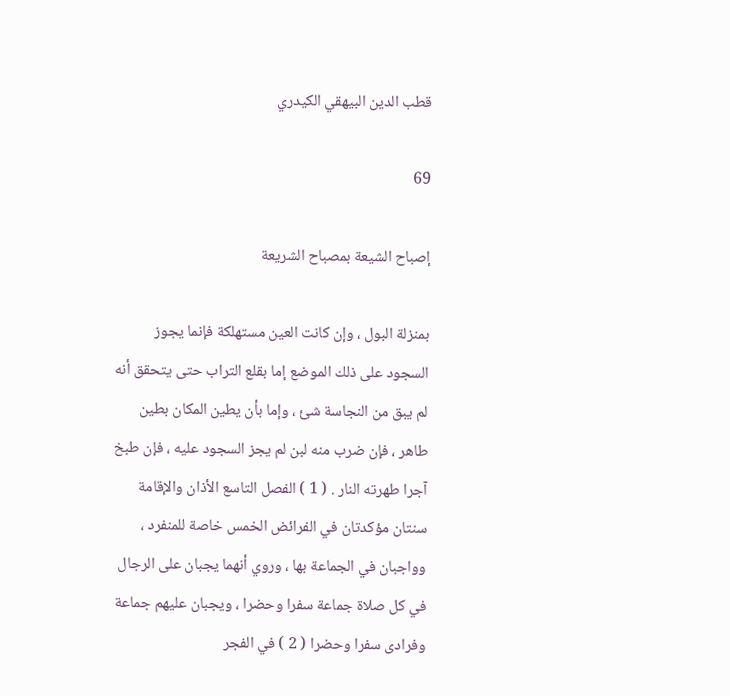قطب الدين البيهقي الكيدري

69

إصباح الشيعة بمصباح الشريعة

بمنزلة البول ، وإن كانت العين مستهلكة فإنما يجوز السجود على ذلك الموضع إما بقلع التراب حتى يتحقق أنه لم يبق من النجاسة شئ ، وإما بأن يطين المكان بطين طاهر ، فإن ضرب منه لبن لم يجز السجود عليه ، فإن طبخ آجرا طهرته النار . ( 1 ) الفصل التاسع الأذان والإقامة سنتان مؤكدتان في الفرائض الخمس خاصة للمنفرد ، وواجبان في الجماعة بها ، وروي أنهما يجبان على الرجال في كل صلاة جماعة سفرا وحضرا ، ويجبان عليهم جماعة وفرادى سفرا وحضرا ( 2 ) في الفجر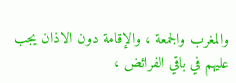والمغرب والجمعة ، والإقامة دون الاذان يجب عليهم في باقي الفرائض ،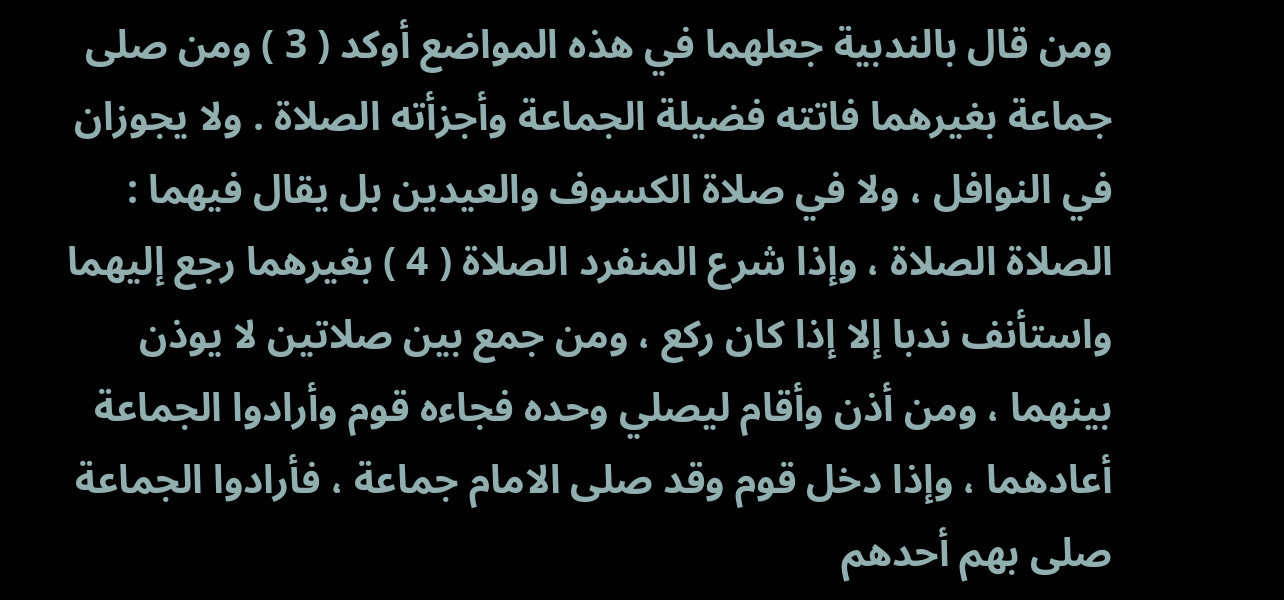ومن قال بالندبية جعلهما في هذه المواضع أوكد ( 3 ) ومن صلى جماعة بغيرهما فاتته فضيلة الجماعة وأجزأته الصلاة . ولا يجوزان في النوافل ، ولا في صلاة الكسوف والعيدين بل يقال فيهما : الصلاة الصلاة ، وإذا شرع المنفرد الصلاة ( 4 ) بغيرهما رجع إليهما واستأنف ندبا إلا إذا كان ركع ، ومن جمع بين صلاتين لا يوذن بينهما ، ومن أذن وأقام ليصلي وحده فجاءه قوم وأرادوا الجماعة أعادهما ، وإذا دخل قوم وقد صلى الامام جماعة ، فأرادوا الجماعة صلى بهم أحدهم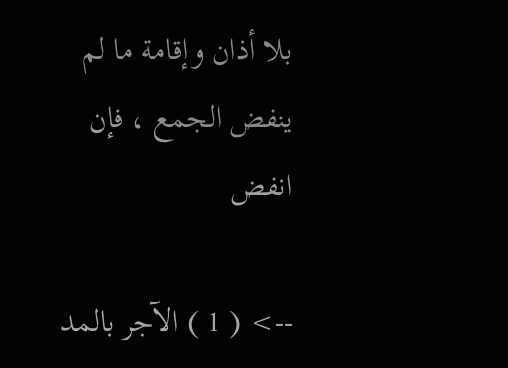بلا أذان وإقامة ما لم ينفض الجمع ، فإن انفض

--> ( 1 ) الآجر بالمد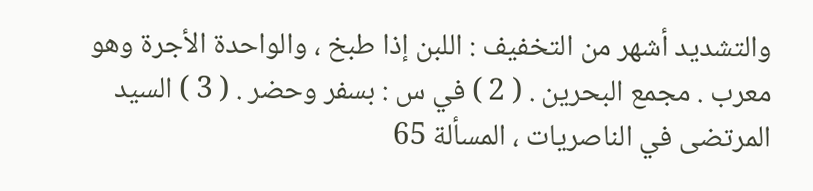والتشديد أشهر من التخفيف : اللبن إذا طبخ ، والواحدة الأجرة وهو معرب . مجمع البحرين . ( 2 ) في س : بسفر وحضر . ( 3 ) السيد المرتضى في الناصريات ، المسألة 65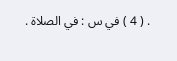. ( 4 ) في س : في الصلاة .